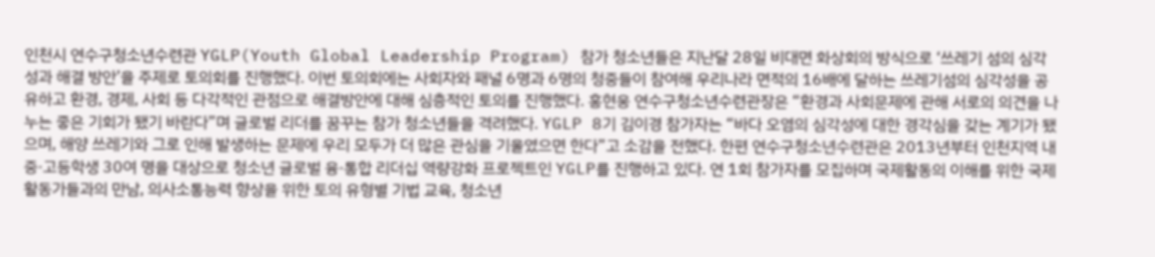인천시 연수구청소년수련관 YGLP(Youth Global Leadership Program) 참가 청소년들은 지난달 28일 비대면 화상회의 방식으로 ‘쓰레기 섬의 심각성과 해결 방안’을 주제로 토의회를 진행했다. 이번 토의회에는 사회자와 패널 6명과 6명의 청중들이 참여해 우리나라 면적의 16배에 달하는 쓰레기섬의 심각성을 공유하고 환경, 경제, 사회 등 다각적인 관점으로 해결방안에 대해 심층적인 토의를 진행했다. 홍현웅 연수구청소년수련관장은 “환경과 사회문제에 관해 서로의 의견을 나누는 좋은 기회가 됐기 바란다”며 글로벌 리더를 꿈꾸는 참가 청소년들을 격려했다. YGLP 8기 김이경 참가자는 “바다 오염의 심각성에 대한 경각심을 갖는 계기가 됐으며, 해양 쓰레기와 그로 인해 발생하는 문제에 우리 모두가 더 많은 관심을 기울였으면 한다”고 소감을 전했다. 한편 연수구청소년수련관은 2013년부터 인천지역 내 중·고등학생 30여 명을 대상으로 청소년 글로벌 융·통합 리더십 역량강화 프로젝트인 YGLP를 진행하고 있다. 연 1회 참가자를 모집하며 국제활동의 이해를 위한 국제 활동가들과의 만남, 의사소통능력 향상을 위한 토의 유형별 기법 교육, 청소년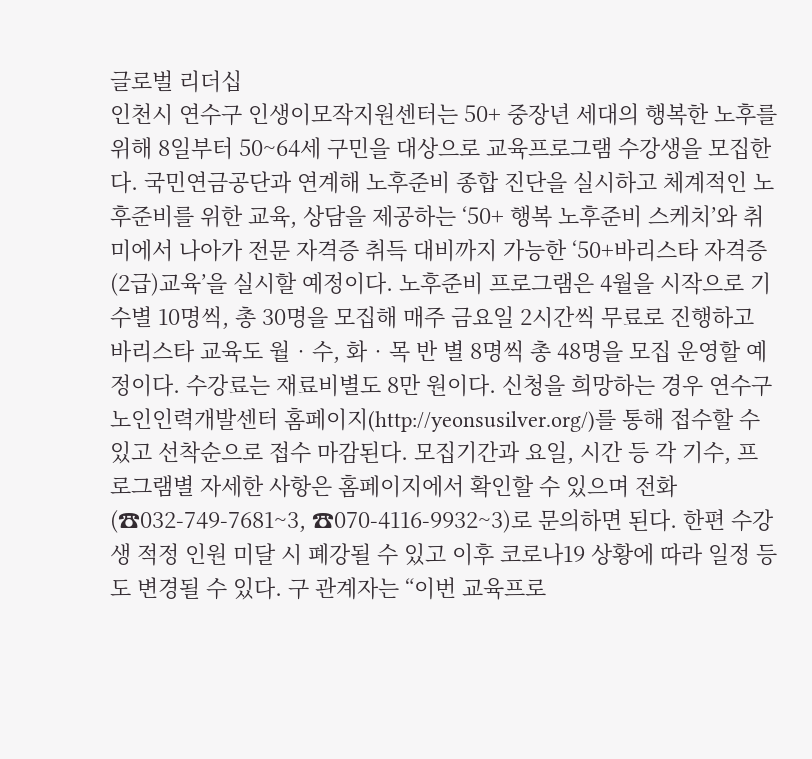글로벌 리더십
인천시 연수구 인생이모작지원센터는 50+ 중장년 세대의 행복한 노후를 위해 8일부터 50~64세 구민을 대상으로 교육프로그램 수강생을 모집한다. 국민연금공단과 연계해 노후준비 종합 진단을 실시하고 체계적인 노후준비를 위한 교육, 상담을 제공하는 ‘50+ 행복 노후준비 스케치’와 취미에서 나아가 전문 자격증 취득 대비까지 가능한 ‘50+바리스타 자격증(2급)교육’을 실시할 예정이다. 노후준비 프로그램은 4월을 시작으로 기수별 10명씩, 총 30명을 모집해 매주 금요일 2시간씩 무료로 진행하고 바리스타 교육도 월‧수, 화‧목 반 별 8명씩 총 48명을 모집 운영할 예정이다. 수강료는 재료비별도 8만 원이다. 신청을 희망하는 경우 연수구노인인력개발센터 홈페이지(http://yeonsusilver.org/)를 통해 접수할 수 있고 선착순으로 접수 마감된다. 모집기간과 요일, 시간 등 각 기수, 프로그램별 자세한 사항은 홈페이지에서 확인할 수 있으며 전화(☎032-749-7681~3, ☎070-4116-9932~3)로 문의하면 된다. 한편 수강생 적정 인원 미달 시 폐강될 수 있고 이후 코로나19 상황에 따라 일정 등도 변경될 수 있다. 구 관계자는 “이번 교육프로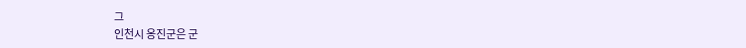그
인천시 옹진군은 군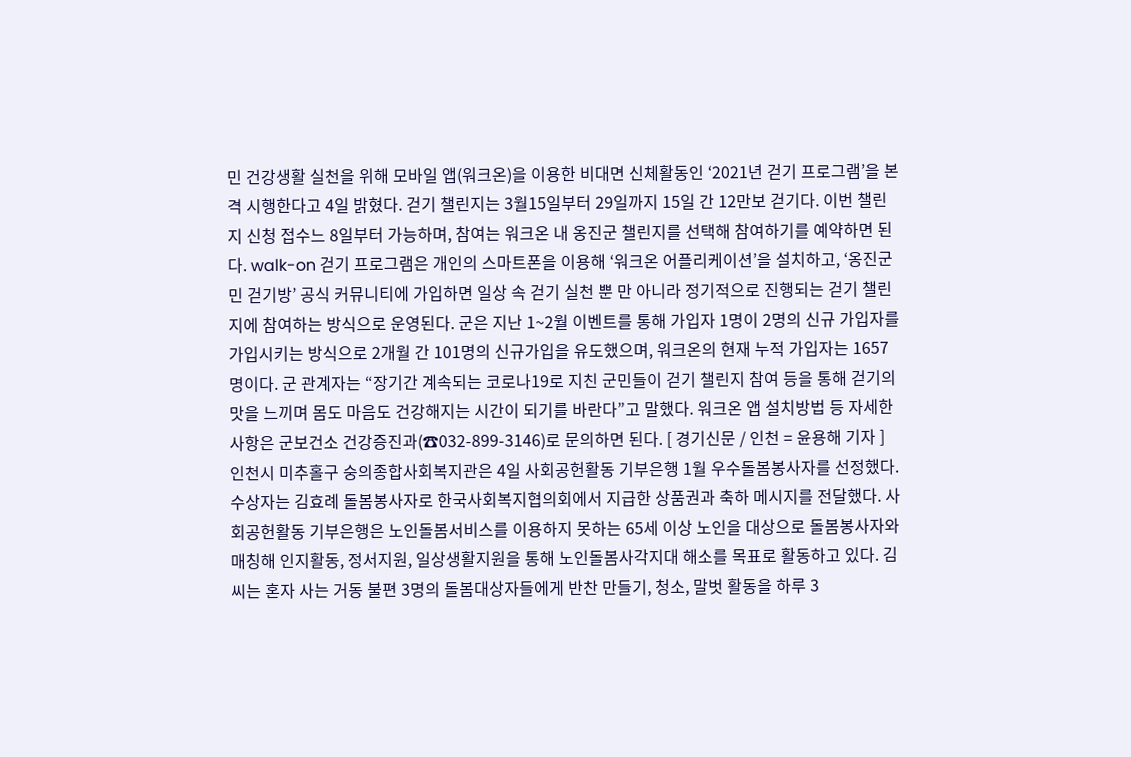민 건강생활 실천을 위해 모바일 앱(워크온)을 이용한 비대면 신체활동인 ‘2021년 걷기 프로그램’을 본격 시행한다고 4일 밝혔다. 걷기 챌린지는 3월15일부터 29일까지 15일 간 12만보 걷기다. 이번 챌린지 신청 접수느 8일부터 가능하며, 참여는 워크온 내 옹진군 챌린지를 선택해 참여하기를 예약하면 된다. walk-on 걷기 프로그램은 개인의 스마트폰을 이용해 ‘워크온 어플리케이션’을 설치하고, ‘옹진군민 걷기방’ 공식 커뮤니티에 가입하면 일상 속 걷기 실천 뿐 만 아니라 정기적으로 진행되는 걷기 챌린지에 참여하는 방식으로 운영된다. 군은 지난 1~2월 이벤트를 통해 가입자 1명이 2명의 신규 가입자를 가입시키는 방식으로 2개월 간 101명의 신규가입을 유도했으며, 워크온의 현재 누적 가입자는 1657명이다. 군 관계자는 “장기간 계속되는 코로나19로 지친 군민들이 걷기 챌린지 참여 등을 통해 걷기의 맛을 느끼며 몸도 마음도 건강해지는 시간이 되기를 바란다”고 말했다. 워크온 앱 설치방법 등 자세한 사항은 군보건소 건강증진과(☎032-899-3146)로 문의하면 된다. [ 경기신문 / 인천 = 윤용해 기자 ]
인천시 미추홀구 숭의종합사회복지관은 4일 사회공헌활동 기부은행 1월 우수돌봄봉사자를 선정했다. 수상자는 김효례 돌봄봉사자로 한국사회복지협의회에서 지급한 상품권과 축하 메시지를 전달했다. 사회공헌활동 기부은행은 노인돌봄서비스를 이용하지 못하는 65세 이상 노인을 대상으로 돌봄봉사자와 매칭해 인지활동, 정서지원, 일상생활지원을 통해 노인돌봄사각지대 해소를 목표로 활동하고 있다. 김씨는 혼자 사는 거동 불편 3명의 돌봄대상자들에게 반찬 만들기, 청소, 말벗 활동을 하루 3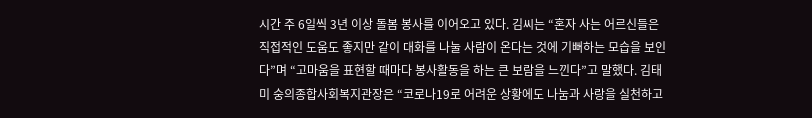시간 주 6일씩 3년 이상 돌봄 봉사를 이어오고 있다. 김씨는 “혼자 사는 어르신들은 직접적인 도움도 좋지만 같이 대화를 나눌 사람이 온다는 것에 기뻐하는 모습을 보인다”며 “고마움을 표현할 때마다 봉사활동을 하는 큰 보람을 느낀다”고 말했다. 김태미 숭의종합사회복지관장은 “코로나19로 어려운 상황에도 나눔과 사랑을 실천하고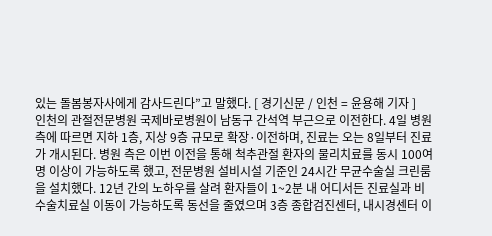있는 돌봄봉자사에게 감사드린다”고 말했다. [ 경기신문 / 인천 = 윤용해 기자 ]
인천의 관절전문병원 국제바로병원이 남동구 간석역 부근으로 이전한다. 4일 병원 측에 따르면 지하 1층, 지상 9층 규모로 확장·이전하며, 진료는 오는 8일부터 진료가 개시된다. 병원 측은 이번 이전을 통해 척추관절 환자의 물리치료를 동시 100여 명 이상이 가능하도록 했고, 전문병원 설비시설 기준인 24시간 무균수술실 크린룸을 설치했다. 12년 간의 노하우를 살려 환자들이 1~2분 내 어디서든 진료실과 비수술치료실 이동이 가능하도록 동선을 줄였으며 3층 종합검진센터, 내시경센터 이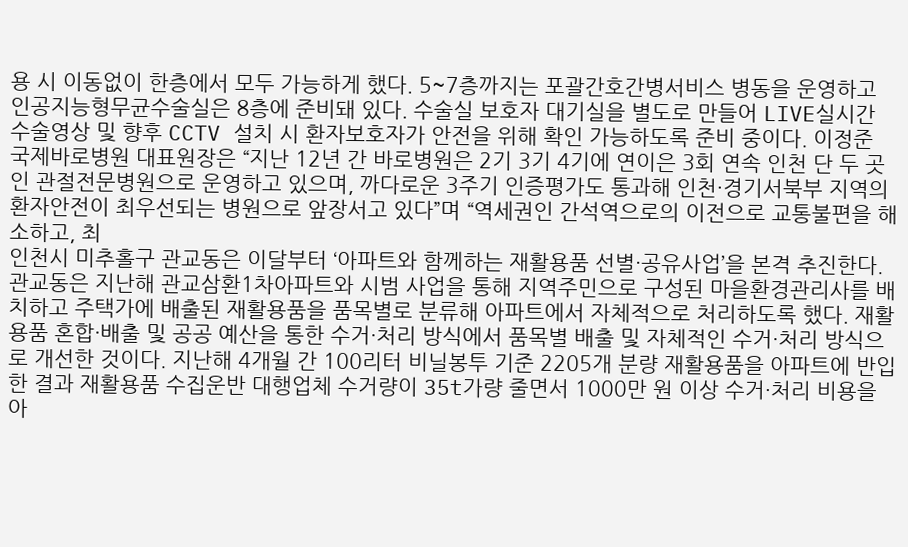용 시 이동없이 한층에서 모두 가능하게 했다. 5~7층까지는 포괄간호간병서비스 병동을 운영하고 인공지능형무균수술실은 8층에 준비돼 있다. 수술실 보호자 대기실을 별도로 만들어 LIVE실시간 수술영상 및 향후 CCTV 설치 시 환자보호자가 안전을 위해 확인 가능하도록 준비 중이다. 이정준 국제바로병원 대표원장은 “지난 12년 간 바로병원은 2기 3기 4기에 연이은 3회 연속 인천 단 두 곳인 관절전문병원으로 운영하고 있으며, 까다로운 3주기 인증평가도 통과해 인천·경기서북부 지역의 환자안전이 최우선되는 병원으로 앞장서고 있다”며 “역세권인 간석역으로의 이전으로 교통불편을 해소하고, 최
인천시 미추홀구 관교동은 이달부터 ‘아파트와 함께하는 재활용품 선별·공유사업’을 본격 추진한다. 관교동은 지난해 관교삼환1차아파트와 시범 사업을 통해 지역주민으로 구성된 마을환경관리사를 배치하고 주택가에 배출된 재활용품을 품목별로 분류해 아파트에서 자체적으로 처리하도록 했다. 재활용품 혼합·배출 및 공공 예산을 통한 수거·처리 방식에서 품목별 배출 및 자체적인 수거·처리 방식으로 개선한 것이다. 지난해 4개월 간 100리터 비닐봉투 기준 2205개 분량 재활용품을 아파트에 반입한 결과 재활용품 수집운반 대행업체 수거량이 35t가량 줄면서 1000만 원 이상 수거·처리 비용을 아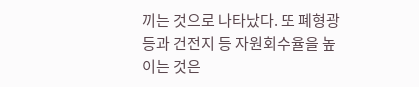끼는 것으로 나타났다. 또 폐형광등과 건전지 등 자원회수율을 높이는 것은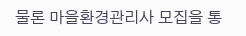물론 마을환경관리사 모집을 통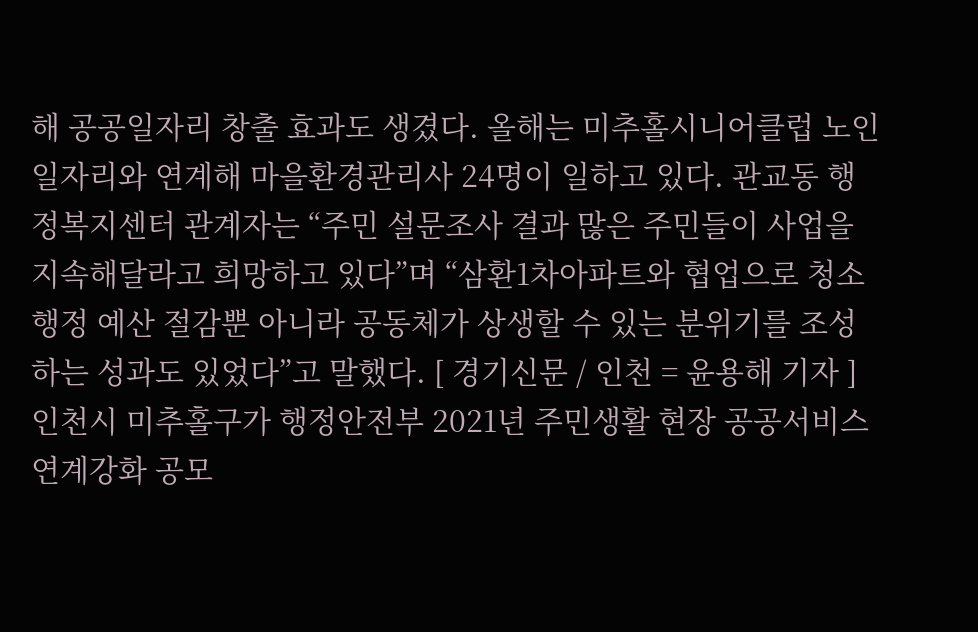해 공공일자리 창출 효과도 생겼다. 올해는 미추홀시니어클럽 노인일자리와 연계해 마을환경관리사 24명이 일하고 있다. 관교동 행정복지센터 관계자는 “주민 설문조사 결과 많은 주민들이 사업을 지속해달라고 희망하고 있다”며 “삼환1차아파트와 협업으로 청소행정 예산 절감뿐 아니라 공동체가 상생할 수 있는 분위기를 조성하는 성과도 있었다”고 말했다. [ 경기신문 / 인천 = 윤용해 기자 ]
인천시 미추홀구가 행정안전부 2021년 주민생활 현장 공공서비스 연계강화 공모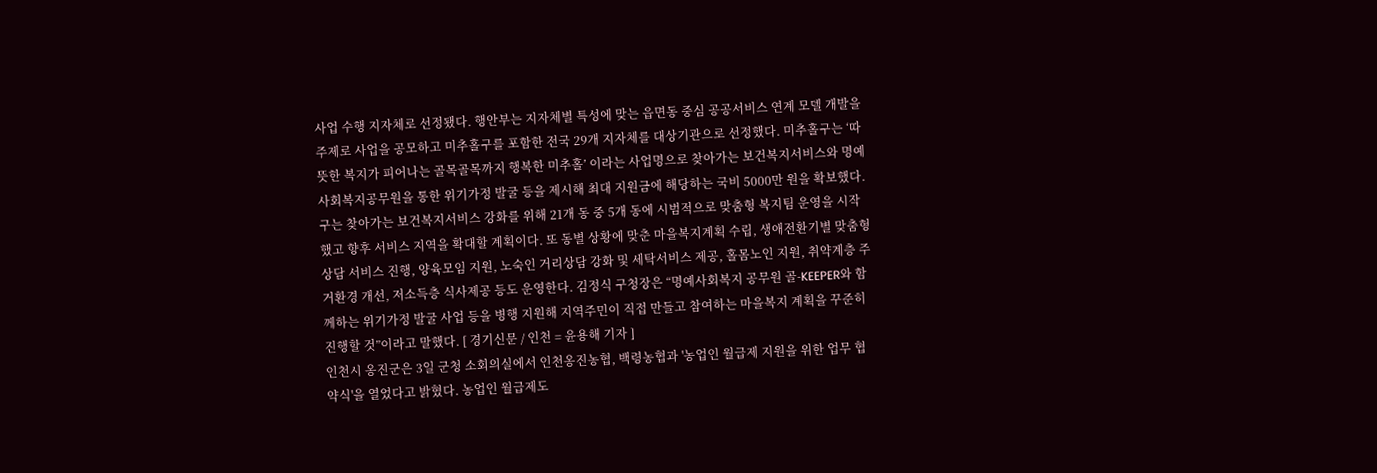사업 수행 지자체로 선정됐다. 행안부는 지자체별 특성에 맞는 읍면동 중심 공공서비스 연계 모델 개발을 주제로 사업을 공모하고 미추홀구를 포함한 전국 29개 지자체를 대상기관으로 선정했다. 미추홀구는 ‘따뜻한 복지가 피어나는 골목골목까지 행복한 미추홀’ 이라는 사업명으로 찾아가는 보건복지서비스와 명예사회복지공무원을 통한 위기가정 발굴 등을 제시해 최대 지원금에 해당하는 국비 5000만 원을 확보했다. 구는 찾아가는 보건복지서비스 강화를 위해 21개 동 중 5개 동에 시범적으로 맞춤형 복지팀 운영을 시작했고 향후 서비스 지역을 확대할 계획이다. 또 동별 상황에 맞춘 마을복지계획 수립, 생애전환기별 맞춤형 상담 서비스 진행, 양육모임 지원, 노숙인 거리상담 강화 및 세탁서비스 제공, 홀몸노인 지원, 취약계층 주거환경 개선, 저소득층 식사제공 등도 운영한다. 김정식 구청장은 “명예사회복지 공무원 골-KEEPER와 함께하는 위기가정 발굴 사업 등을 병행 지원해 지역주민이 직접 만들고 참여하는 마을복지 계획을 꾸준히 진행할 것”이라고 말했다. [ 경기신문 / 인천 = 윤용해 기자 ]
인천시 옹진군은 3일 군청 소회의실에서 인천옹진농협, 백령농협과 '농업인 월급제 지원을 위한 업무 협약식'을 열었다고 밝혔다. 농업인 월급제도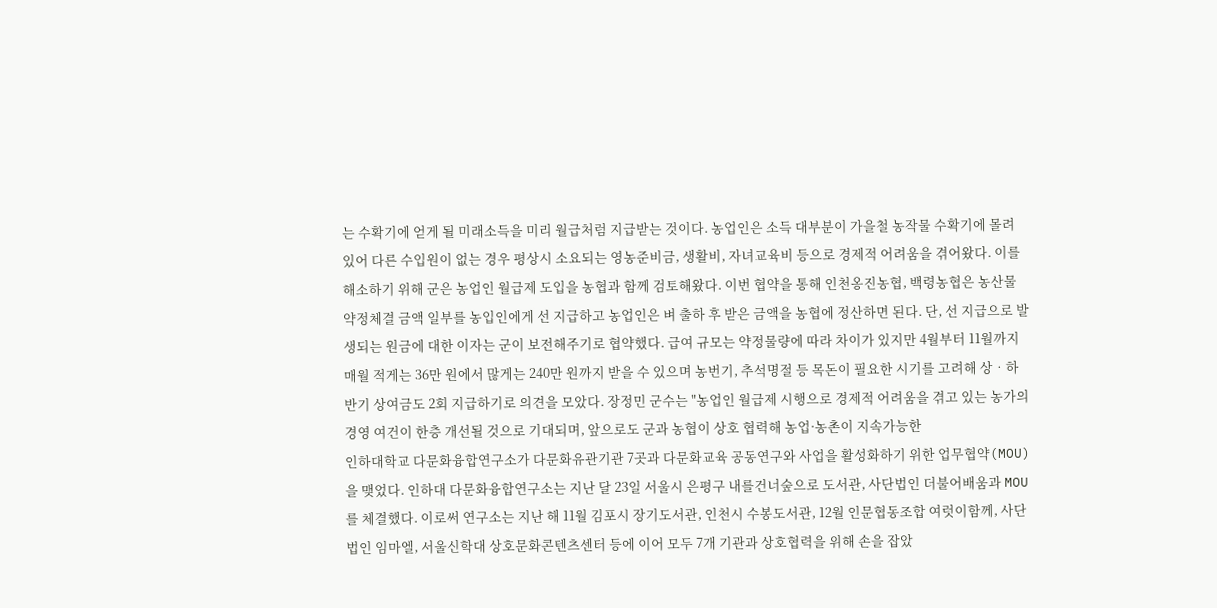는 수확기에 얻게 될 미래소득을 미리 월급처럼 지급받는 것이다. 농업인은 소득 대부분이 가을철 농작물 수확기에 몰려 있어 다른 수입원이 없는 경우 평상시 소요되는 영농준비금, 생활비, 자녀교육비 등으로 경제적 어려움을 겪어왔다. 이를 해소하기 위해 군은 농업인 월급제 도입을 농협과 함께 검토해왔다. 이번 협약을 통해 인천옹진농협, 백령농협은 농산물 약정체결 금액 일부를 농입인에게 선 지급하고 농업인은 벼 출하 후 받은 금액을 농협에 정산하면 된다. 단, 선 지급으로 발생되는 원금에 대한 이자는 군이 보전해주기로 협약했다. 급여 규모는 약정물량에 따라 차이가 있지만 4월부터 11월까지 매월 적게는 36만 원에서 많게는 240만 원까지 받을 수 있으며 농번기, 추석명절 등 목돈이 필요한 시기를 고려해 상‧하반기 상여금도 2회 지급하기로 의견을 모았다. 장정민 군수는 "농업인 월급제 시행으로 경제적 어려움을 겪고 있는 농가의 경영 여건이 한층 개선될 것으로 기대되며, 앞으로도 군과 농협이 상호 협력해 농업·농촌이 지속가능한
인하대학교 다문화융합연구소가 다문화유관기관 7곳과 다문화교육 공동연구와 사업을 활성화하기 위한 업무협약(MOU)을 맺었다. 인하대 다문화융합연구소는 지난 달 23일 서울시 은평구 내를건너숲으로 도서관, 사단법인 더불어배움과 MOU를 체결했다. 이로써 연구소는 지난 해 11월 김포시 장기도서관, 인천시 수봉도서관, 12월 인문협동조합 여럿이함께, 사단법인 임마엘, 서울신학대 상호문화콘텐츠센터 등에 이어 모두 7개 기관과 상호협력을 위해 손을 잡았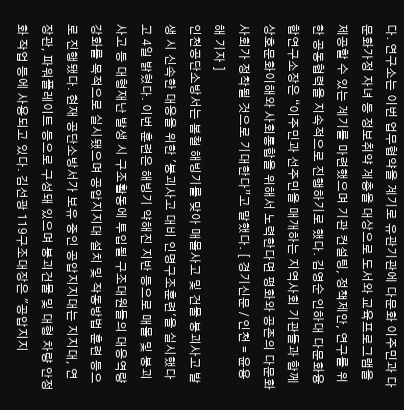다. 연구소는 이번 업무협약을 계기로 유관기관에 다문화 이주민과 다문화가정 자녀 등 정보취약 계층을 대상으로 도서와 교육프로그램을 제공할 수 있는 계기를 마련했으며 기관 컨설팅, 정책제안, 연구를 위한 공동협력을 지속적으로 진행하기로 했다. 김영순 인하대 다문화융합연구소장은 “이주민과 선주민을 매개하는 지역사회 기관들과 함께 상호문화이해와 사회통합을 위해서 노력한다면 평화와 공존의 다문화사회가 정착될 것으로 기대한다”고 말했다. [ 경기신문 / 인천 = 윤용해 기자 ]
인천공단소방서는 봄철 해빙기를 맞아 매몰사고 및 건물 붕괴사고 발생 시 신속한 대응을 위한 '붕괴사고 대비 인명구조훈련'을 실시했다고 4일 밝혔다. 이번 훈련은 해빙기 약해진 지반 등으로 매몰 및 붕괴사고 등 대형재난 발생 시 구조활동에 투입될 구조대원들의 대응역량 강화를 목적으로 실시됐으며 공압지지대 설치 및 작동방법 훈련 등으로 진행됐다. 현재 공단소방서가 보유 중인 공압지지대는 지지대, 연장관, 파워플레이트 등으로 구성돼 있으며 붕괴건물 및 대형 차량 안정화 작업 등에 사용되고 있다. 김선광 119구조대장은 "공압지지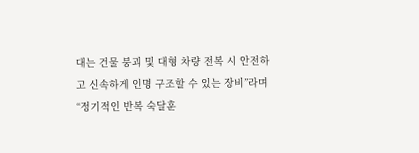대는 건물 붕괴 및 대형 차량 전복 시 안전하고 신속하게 인명 구조할 수 있는 장비”라며 “정기적인 반복 숙달훈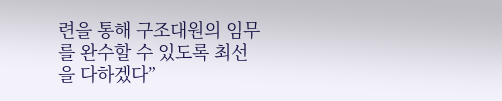련을 통해 구조대원의 임무를 완수할 수 있도록 최선을 다하겠다”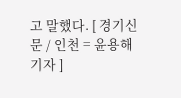고 말했다. [ 경기신문 / 인천 = 윤용해 기자 ]